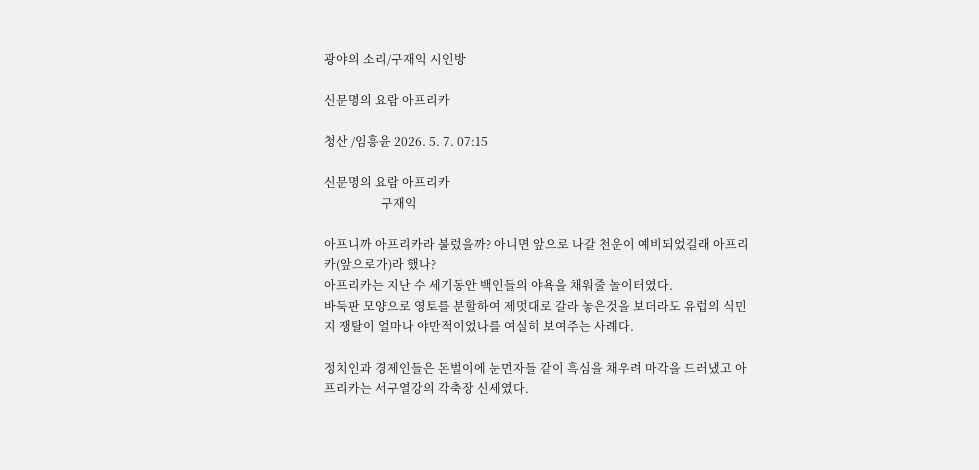광야의 소리/구재익 시인방

신문명의 요람 아프리카

청산 /임흥윤 2026. 5. 7. 07:15

신문명의 요람 아프리카
                   구재익

아프니까 아프리카라 불렀을까? 아니면 앞으로 나갈 천운이 예비되었길래 아프리카(앞으로가)라 했나?
아프리카는 지난 수 세기동안 백인들의 야욕을 채워줄 놀이터였다.
바둑판 모양으로 영토를 분할하여 제멋대로 갈라 놓은것을 보더라도 유럽의 식민지 쟁탈이 얼마나 야만적이었나를 여실히 보여주는 사례다.

정치인과 경제인들은 돈벌이에 눈먼자들 같이 흑심을 채우려 마각을 드러냈고 아프리카는 서구열강의 각축장 신세였다.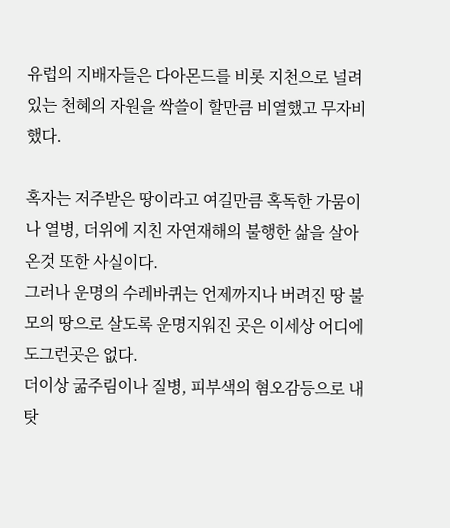유럽의 지배자들은 다아몬드를 비롯 지천으로 널려있는 천혜의 자원을 싹쓸이 할만큼 비열했고 무자비했다.

혹자는 저주받은 땅이라고 여길만큼 혹독한 가뭄이나 열병, 더위에 지친 자연재해의 불행한 삶을 살아온것 또한 사실이다.
그러나 운명의 수레바퀴는 언제까지나 버려진 땅 불모의 땅으로 살도록 운명지워진 곳은 이세상 어디에도그런곳은 없다.
더이상 굶주림이나 질병, 피부색의 혐오감등으로 내탓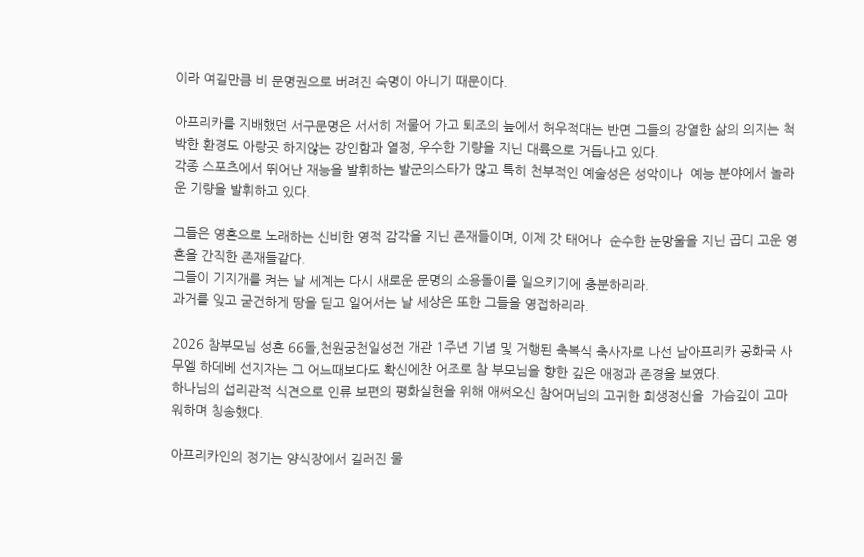이라 여길만큼 비 문명권으로 버려진 숙명이 아니기 때문이다.

아프리카를 지배했던 서구문명은 서서히 저물어 가고 퇴조의 늪에서 허우적대는 반면 그들의 강열한 삶의 의지는 척박한 환경도 아랑곳 하지않는 강인함과 열정, 우수한 기량을 지닌 대륙으로 거듭나고 있다.
각종 스포츠에서 뛰어난 재능을 발휘하는 발군의스타가 많고 특히 천부적인 예술성은 성악이나  예능 분야에서 놀라운 기량을 발휘하고 있다.

그들은 영혼으로 노래하는 신비한 영적 감각을 지닌 존재들이며, 이제 갓 태어나  순수한 눈망울을 지닌 곱디 고운 영혼을 간직한 존재들같다.
그들이 기지개를 켜는 날 세계는 다시 새로운 문명의 소용돌이를 일으키기에 충분하리라.
과거를 잊고 굳건하게 땅을 딛고 일어서는 날 세상은 또한 그들을 영접하리라.

2026 참부모님 성혼 66돌,천원궁천일성전 개관 1주년 기념 및 거행된 축복식 축사자로 나선 남아프리카 공화국 사무엘 하데베 선지자는 그 어느때보다도 확신에찬 어조로 참 부모님을 향한 깊은 애정과 존경을 보였다.
하나님의 섭리관적 식견으로 인류 보편의 평화실현을 위해 애써오신 참어머님의 고귀한 희생정신을  가슴깊이 고마워하며 칭송했다.

아프리카인의 정기는 양식장에서 길러진 물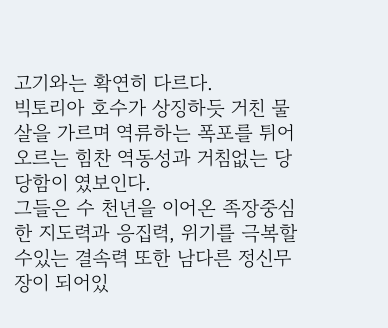고기와는 확연히 다르다.
빅토리아 호수가 상징하듯 거친 물살을 가르며 역류하는 폭포를 튀어 오르는 힘찬 역동성과 거침없는 당당함이 였보인다.
그들은 수 천년을 이어온 족장중심한 지도력과 응집력, 위기를 극복할 수있는 결속력 또한 남다른 정신무장이 되어있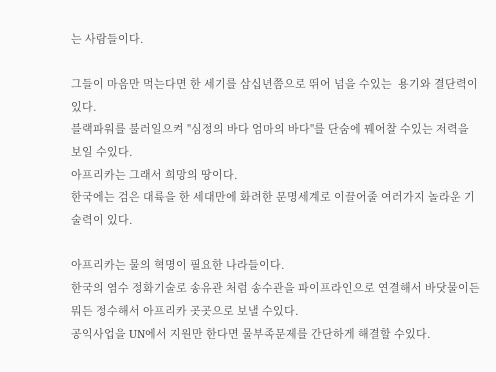는 사람들이다.

그들이 마음만 먹는다면 한 세기를 삼십년쯤으로 뛰어 넘을 수있는  용기와 결단력이 있다.
블랙파워를 불러일으켜 "심정의 바다 엄마의 바다"를 단숨에 꿰어찰 수있는 저력을 보일 수있다.
아프리카는 그래서 희망의 땅이다.
한국에는 검은 대륙을 한 세대만에 화려한 문명세계로 이끌어줄 여러가지 놀라운 기술력이 있다.

아프리카는 물의 혁명이 필요한 나라들이다.
한국의 염수 정화기술로 송유관 처럼 송수관을 파이프라인으로 연결해서 바닷물이든 뭐든 정수해서 아프리카 곳곳으로 보낼 수있다.
공익사업을 UN에서 지원만 한다면 물부족문제를 간단하게 해결할 수있다.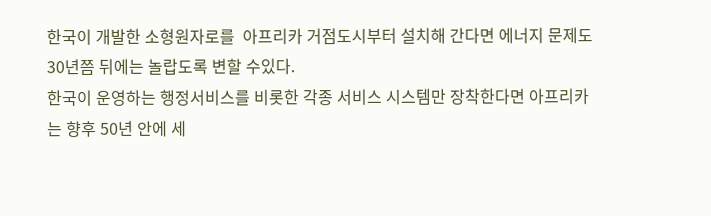한국이 개발한 소형원자로를  아프리카 거점도시부터 설치해 간다면 에너지 문제도 30년쯤 뒤에는 놀랍도록 변할 수있다.
한국이 운영하는 행정서비스를 비롯한 각종 서비스 시스템만 장착한다면 아프리카는 향후 50년 안에 세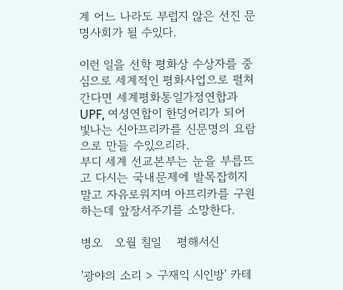계 어느 나라도 부럽지 않은 선진 문명사회가 될 수있다.

이런 일을 선학 평화상 수상자를 중심으로 세계적인 평화사업으로 펼쳐 간다면 세계평화통일가정연합과  UPF, 여성연합이 한덩어리가 되어 빛나는 신아프리카를 신문명의 요람으로 만들 수있으리라.
부디 세계 선교본부는 눈을 부릅뜨고 다시는 국내문제에 발목잡히지 말고 자유로워지며 아프리카를 구원하는데 앞장서주기를 소망한다.

병오   오월 칠일    평해서신

'광야의 소리 > 구재익 시인방' 카테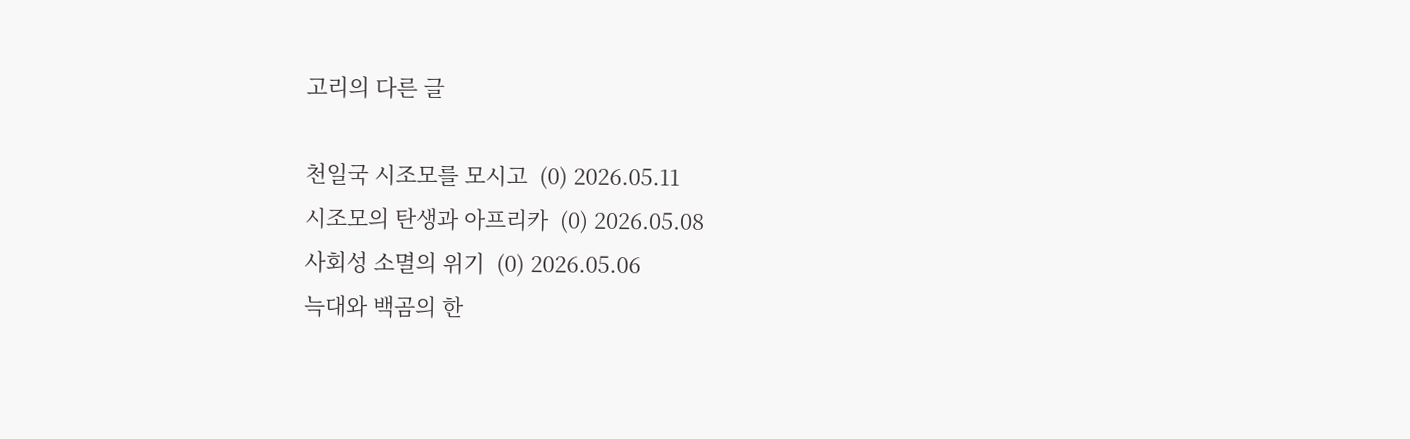고리의 다른 글

천일국 시조모를 모시고  (0) 2026.05.11
시조모의 탄생과 아프리카  (0) 2026.05.08
사회성 소멸의 위기  (0) 2026.05.06
늑대와 백곰의 한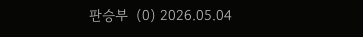판승부  (0) 2026.05.04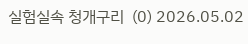실험실속 청개구리  (0) 2026.05.02